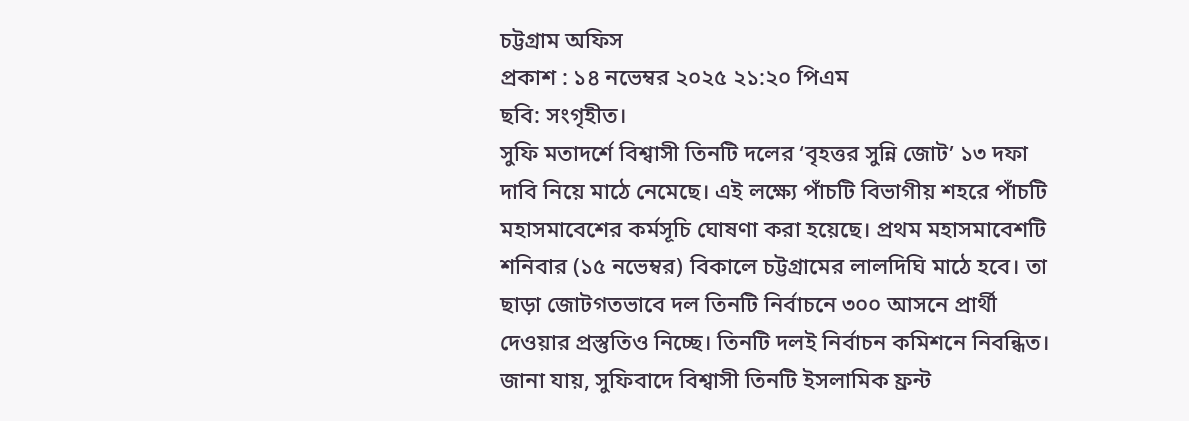চট্টগ্রাম অফিস
প্রকাশ : ১৪ নভেম্বর ২০২৫ ২১:২০ পিএম
ছবি: সংগৃহীত।
সুফি মতাদর্শে বিশ্বাসী তিনটি দলের ‘বৃহত্তর সুন্নি জোট’ ১৩ দফা দাবি নিয়ে মাঠে নেমেছে। এই লক্ষ্যে পাঁচটি বিভাগীয় শহরে পাঁচটি মহাসমাবেশের কর্মসূচি ঘোষণা করা হয়েছে। প্রথম মহাসমাবেশটি শনিবার (১৫ নভেম্বর) বিকালে চট্টগ্রামের লালদিঘি মাঠে হবে। তা ছাড়া জোটগতভাবে দল তিনটি নির্বাচনে ৩০০ আসনে প্রার্থী দেওয়ার প্রস্তুতিও নিচ্ছে। তিনটি দলই নির্বাচন কমিশনে নিবন্ধিত।
জানা যায়, সুফিবাদে বিশ্বাসী তিনটি ইসলামিক ফ্রন্ট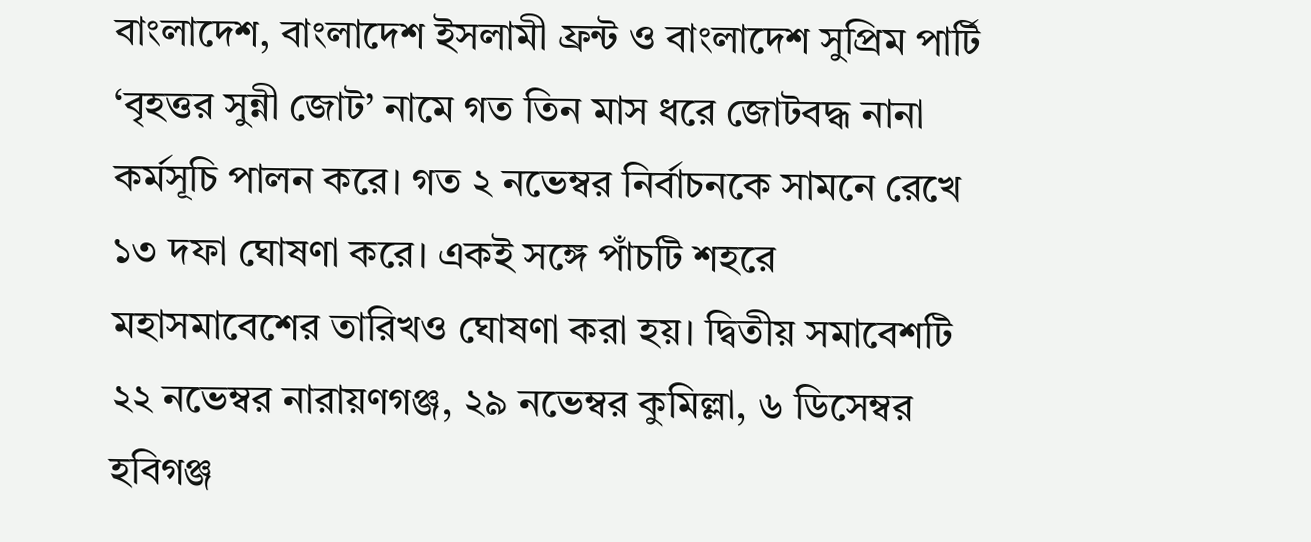বাংলাদেশ, বাংলাদেশ ইসলামী ফ্রন্ট ও বাংলাদেশ সুপ্রিম পার্টি ‘বৃহত্তর সুন্নী জোট’ নামে গত তিন মাস ধরে জোটবদ্ধ নানা কর্মসূচি পালন করে। গত ২ নভেম্বর নির্বাচনকে সামনে রেখে ১৩ দফা ঘোষণা করে। একই সঙ্গে পাঁচটি শহরে মহাসমাবেশের তারিখও ঘোষণা করা হয়। দ্বিতীয় সমাবেশটি ২২ নভেম্বর নারায়ণগঞ্জ, ২৯ নভেম্বর কুমিল্লা, ৬ ডিসেম্বর হবিগঞ্জ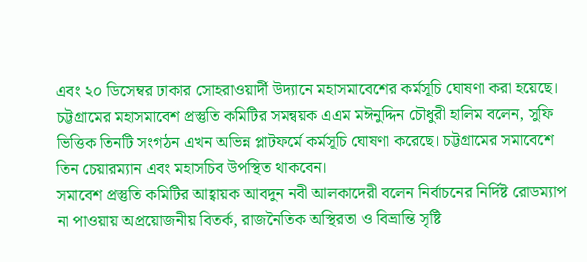এবং ২০ ডিসেম্বর ঢাকার সোহরাওয়ার্দী উদ্যানে মহাসমাবেশের কর্মসূচি ঘোষণা করা হয়েছে।
চট্টগ্রামের মহাসমাবেশ প্রস্তুতি কমিটির সমন্বয়ক এএম মঈনুদ্দিন চৌধুরী হালিম বলেন, সুফি ভিত্তিক তিনটি সংগঠন এখন অভিন্ন প্লাটফর্মে কর্মসূচি ঘোষণা করেছে। চট্টগ্রামের সমাবেশে তিন চেয়ারম্যান এবং মহাসচিব উপস্থিত থাকবেন।
সমাবেশ প্রস্তুতি কমিটির আহ্বায়ক আবদুন নবী আলকাদেরী বলেন নির্বাচনের নির্দিষ্ট রোডম্যাপ না পাওয়ায় অপ্রয়োজনীয় বিতর্ক, রাজনৈতিক অস্থিরতা ও বিভ্রান্তি সৃষ্টি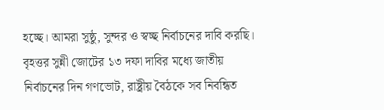হচ্ছে। আমরা সুষ্ঠু, সুন্দর ও স্বচ্ছ নির্বাচনের দাবি করছি।
বৃহত্তর সুন্নী জোটের ১৩ দফা দাবির মধ্যে জাতীয় নির্বাচনের দিন গণভোট, রাষ্ট্রীয় বৈঠকে সব নিবন্ধিত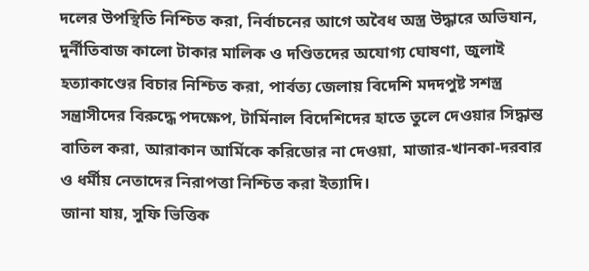দলের উপস্থিতি নিশ্চিত করা, নির্বাচনের আগে অবৈধ অস্ত্র উদ্ধারে অভিযান, দুর্নীতিবাজ কালো টাকার মালিক ও দণ্ডিতদের অযোগ্য ঘোষণা, জুলাই হত্যাকাণ্ডের বিচার নিশ্চিত করা, পার্বত্য জেলায় বিদেশি মদদপুষ্ট সশস্ত্র সন্ত্রাসীদের বিরুদ্ধে পদক্ষেপ, টার্মিনাল বিদেশিদের হাতে তুলে দেওয়ার সিদ্ধান্ত বাতিল করা, আরাকান আর্মিকে করিডোর না দেওয়া, মাজার-খানকা-দরবার ও ধর্মীয় নেতাদের নিরাপত্তা নিশ্চিত করা ইত্যাদি।
জানা যায়, সুফি ভিত্তিক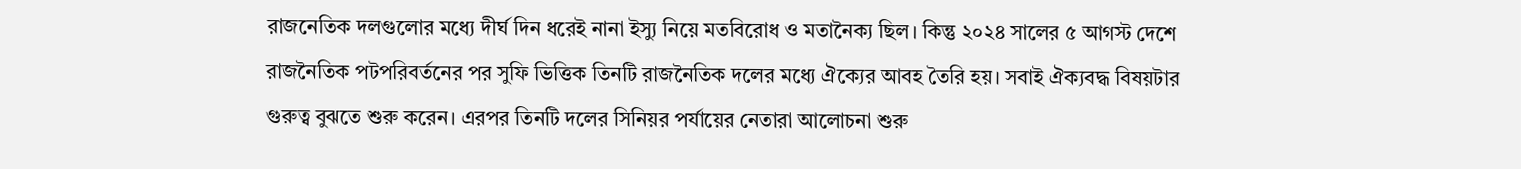রাজনেতিক দলগুলোর মধ্যে দীর্ঘ দিন ধরেই নানা ইস্যু নিয়ে মতবিরোধ ও মতানৈক্য ছিল। কিন্তু ২০২৪ সালের ৫ আগস্ট দেশে রাজনৈতিক পটপরিবর্তনের পর সুফি ভিত্তিক তিনটি রাজনৈতিক দলের মধ্যে ঐক্যের আবহ তৈরি হয়। সবাই ঐক্যবদ্ধ বিষয়টার গুরুত্ব বুঝতে শুরু করেন। এরপর তিনটি দলের সিনিয়র পর্যায়ের নেতারা আলোচনা শুরু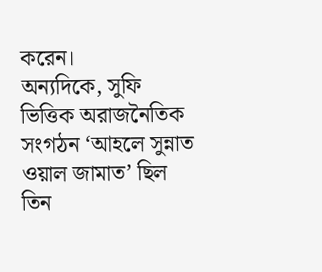করেন।
অন্যদিকে, সুফি ভিত্তিক অরাজনৈতিক সংগঠন ‘আহলে সুন্নাত ওয়াল জামাত’ ছিল তিন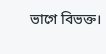ভাগে বিভক্ত।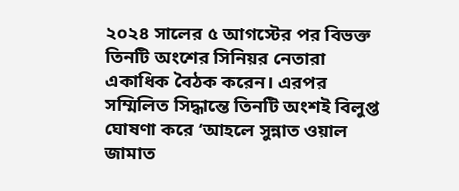২০২৪ সালের ৫ আগস্টের পর বিভক্ত তিনটি অংশের সিনিয়র নেতারা একাধিক বৈঠক করেন। এরপর সম্মিলিত সিদ্ধান্তে তিনটি অংশই বিলুপ্ত ঘোষণা করে ‘আহলে সুন্নাত ওয়াল জামাত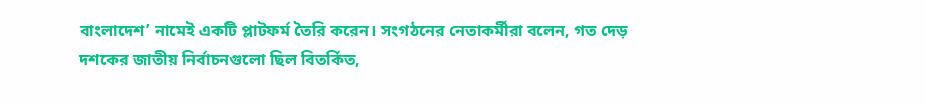বাংলাদেশ’ নামেই একটি প্লাটফর্ম তৈরি করেন। সংগঠনের নেতাকর্মীরা বলেন, গত দেড় দশকের জাতীয় নির্বাচনগুলো ছিল বিতর্কিত,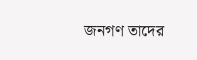জনগণ তাদের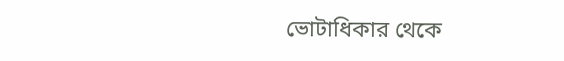ভোটাধিকার থেকে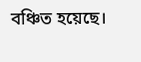বঞ্চিত হয়েছে।